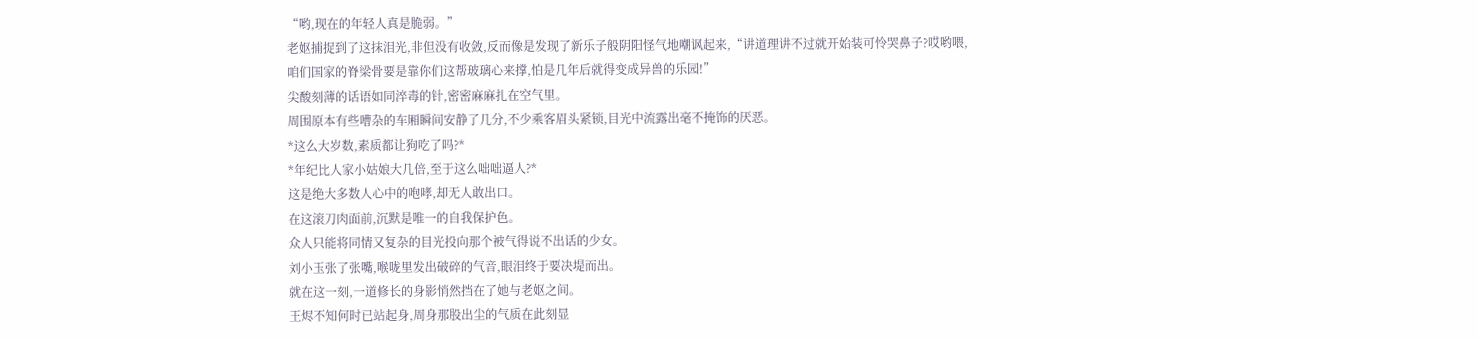“哟,现在的年轻人真是脆弱。”
老妪捕捉到了这抹泪光,非但没有收敛,反而像是发现了新乐子般阴阳怪气地嘲讽起来,“讲道理讲不过就开始装可怜哭鼻子?哎哟喂,咱们国家的脊梁骨要是靠你们这帮玻璃心来撑,怕是几年后就得变成异兽的乐园!”
尖酸刻薄的话语如同淬毒的针,密密麻麻扎在空气里。
周围原本有些嘈杂的车厢瞬间安静了几分,不少乘客眉头紧锁,目光中流露出毫不掩饰的厌恶。
*这么大岁数,素质都让狗吃了吗?*
*年纪比人家小姑娘大几倍,至于这么咄咄逼人?*
这是绝大多数人心中的咆哮,却无人敢出口。
在这滚刀肉面前,沉默是唯一的自我保护色。
众人只能将同情又复杂的目光投向那个被气得说不出话的少女。
刘小玉张了张嘴,喉咙里发出破碎的气音,眼泪终于要决堤而出。
就在这一刻,一道修长的身影悄然挡在了她与老妪之间。
王烬不知何时已站起身,周身那股出尘的气质在此刻显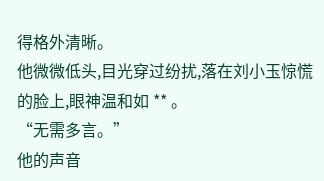得格外清晰。
他微微低头,目光穿过纷扰,落在刘小玉惊慌的脸上,眼神温和如 ** 。
“无需多言。”
他的声音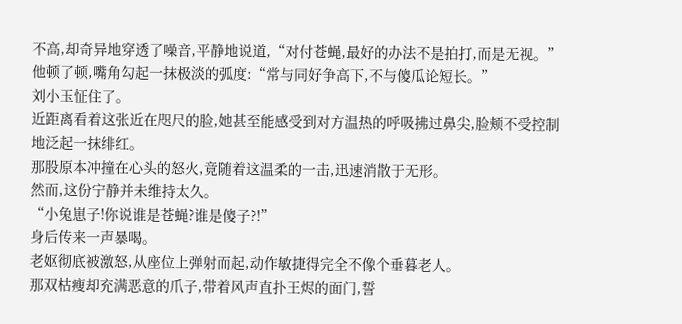不高,却奇异地穿透了噪音,平静地说道,“对付苍蝇,最好的办法不是拍打,而是无视。”
他顿了顿,嘴角勾起一抹极淡的弧度:“常与同好争高下,不与傻瓜论短长。”
刘小玉怔住了。
近距离看着这张近在咫尺的脸,她甚至能感受到对方温热的呼吸拂过鼻尖,脸颊不受控制地泛起一抹绯红。
那股原本冲撞在心头的怒火,竟随着这温柔的一击,迅速消散于无形。
然而,这份宁静并未维持太久。
“小兔崽子!你说谁是苍蝇?谁是傻子?!”
身后传来一声暴喝。
老妪彻底被激怒,从座位上弹射而起,动作敏捷得完全不像个垂暮老人。
那双枯瘦却充满恶意的爪子,带着风声直扑王烬的面门,誓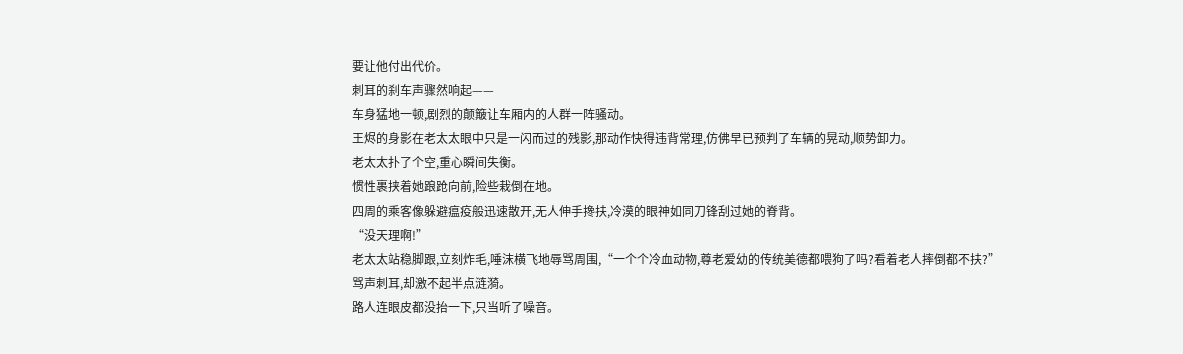要让他付出代价。
刺耳的刹车声骤然响起——
车身猛地一顿,剧烈的颠簸让车厢内的人群一阵骚动。
王烬的身影在老太太眼中只是一闪而过的残影,那动作快得违背常理,仿佛早已预判了车辆的晃动,顺势卸力。
老太太扑了个空,重心瞬间失衡。
惯性裹挟着她踉跄向前,险些栽倒在地。
四周的乘客像躲避瘟疫般迅速散开,无人伸手搀扶,冷漠的眼神如同刀锋刮过她的脊背。
“没天理啊!”
老太太站稳脚跟,立刻炸毛,唾沫横飞地辱骂周围,“一个个冷血动物,尊老爱幼的传统美德都喂狗了吗?看着老人摔倒都不扶?”
骂声刺耳,却激不起半点涟漪。
路人连眼皮都没抬一下,只当听了噪音。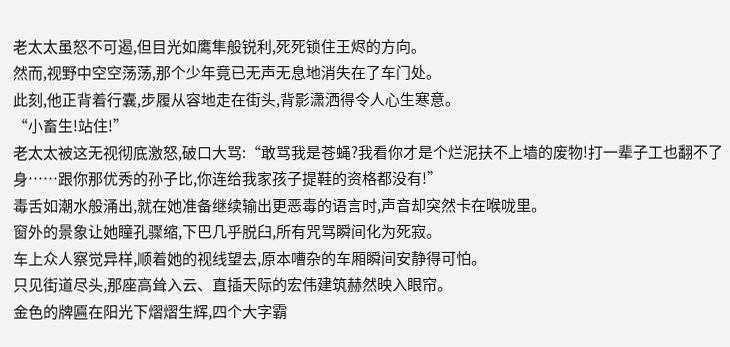老太太虽怒不可遏,但目光如鹰隼般锐利,死死锁住王烬的方向。
然而,视野中空空荡荡,那个少年竟已无声无息地消失在了车门处。
此刻,他正背着行囊,步履从容地走在街头,背影潇洒得令人心生寒意。
“小畜生!站住!”
老太太被这无视彻底激怒,破口大骂:“敢骂我是苍蝇?我看你才是个烂泥扶不上墙的废物!打一辈子工也翻不了身……跟你那优秀的孙子比,你连给我家孩子提鞋的资格都没有!”
毒舌如潮水般涌出,就在她准备继续输出更恶毒的语言时,声音却突然卡在喉咙里。
窗外的景象让她瞳孔骤缩,下巴几乎脱臼,所有咒骂瞬间化为死寂。
车上众人察觉异样,顺着她的视线望去,原本嘈杂的车厢瞬间安静得可怕。
只见街道尽头,那座高耸入云、直插天际的宏伟建筑赫然映入眼帘。
金色的牌匾在阳光下熠熠生辉,四个大字霸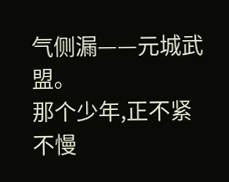气侧漏——元城武盟。
那个少年,正不紧不慢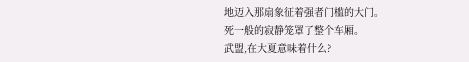地迈入那扇象征着强者门槛的大门。
死一般的寂静笼罩了整个车厢。
武盟,在大夏意味着什么?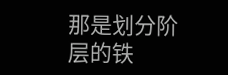那是划分阶层的铁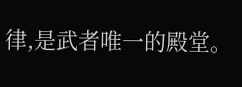律,是武者唯一的殿堂。